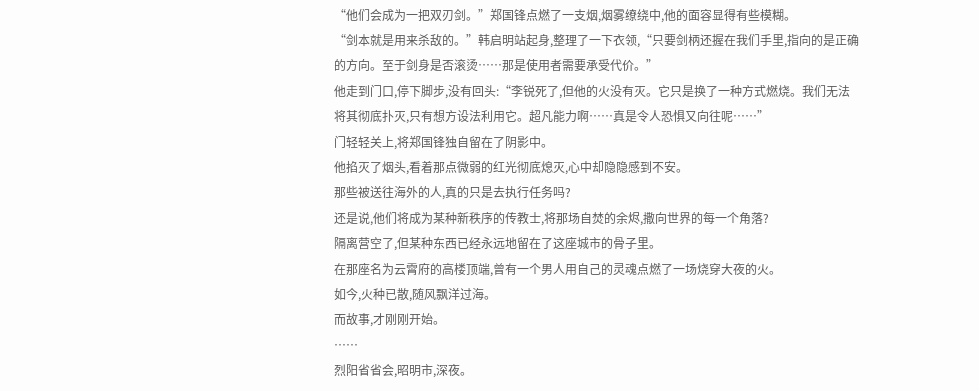“他们会成为一把双刃剑。”郑国锋点燃了一支烟,烟雾缭绕中,他的面容显得有些模糊。
“剑本就是用来杀敌的。”韩启明站起身,整理了一下衣领,“只要剑柄还握在我们手里,指向的是正确的方向。至于剑身是否滚烫……那是使用者需要承受代价。”
他走到门口,停下脚步,没有回头:“李锐死了,但他的火没有灭。它只是换了一种方式燃烧。我们无法将其彻底扑灭,只有想方设法利用它。超凡能力啊……真是令人恐惧又向往呢……”
门轻轻关上,将郑国锋独自留在了阴影中。
他掐灭了烟头,看着那点微弱的红光彻底熄灭,心中却隐隐感到不安。
那些被送往海外的人,真的只是去执行任务吗?
还是说,他们将成为某种新秩序的传教士,将那场自焚的余烬,撒向世界的每一个角落?
隔离营空了,但某种东西已经永远地留在了这座城市的骨子里。
在那座名为云霄府的高楼顶端,曾有一个男人用自己的灵魂点燃了一场烧穿大夜的火。
如今,火种已散,随风飘洋过海。
而故事,才刚刚开始。
……
烈阳省省会,昭明市,深夜。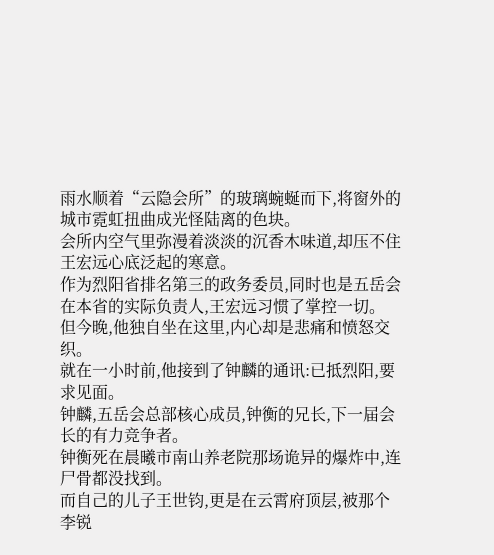雨水顺着“云隐会所”的玻璃蜿蜒而下,将窗外的城市霓虹扭曲成光怪陆离的色块。
会所内空气里弥漫着淡淡的沉香木味道,却压不住王宏远心底泛起的寒意。
作为烈阳省排名第三的政务委员,同时也是五岳会在本省的实际负责人,王宏远习惯了掌控一切。
但今晚,他独自坐在这里,内心却是悲痛和愤怒交织。
就在一小时前,他接到了钟麟的通讯:已抵烈阳,要求见面。
钟麟,五岳会总部核心成员,钟衡的兄长,下一届会长的有力竞争者。
钟衡死在晨曦市南山养老院那场诡异的爆炸中,连尸骨都没找到。
而自己的儿子王世钧,更是在云霄府顶层,被那个李锐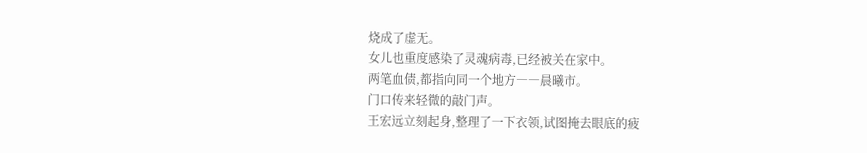烧成了虚无。
女儿也重度感染了灵魂病毒,已经被关在家中。
两笔血债,都指向同一个地方――晨曦市。
门口传来轻微的敲门声。
王宏远立刻起身,整理了一下衣领,试图掩去眼底的疲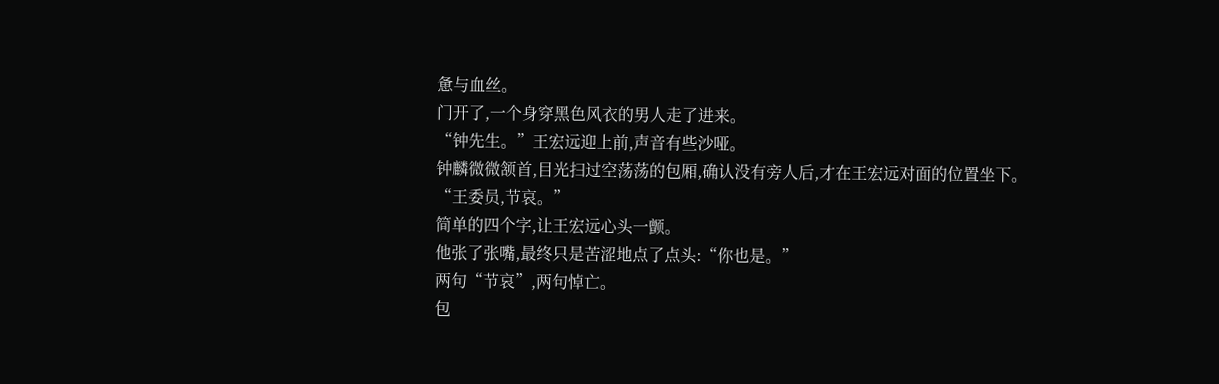惫与血丝。
门开了,一个身穿黑色风衣的男人走了进来。
“钟先生。”王宏远迎上前,声音有些沙哑。
钟麟微微颔首,目光扫过空荡荡的包厢,确认没有旁人后,才在王宏远对面的位置坐下。
“王委员,节哀。”
简单的四个字,让王宏远心头一颤。
他张了张嘴,最终只是苦涩地点了点头:“你也是。”
两句“节哀”,两句悼亡。
包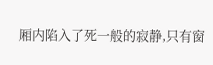厢内陷入了死一般的寂静,只有窗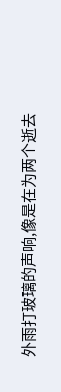外雨打玻璃的声响,像是在为两个逝去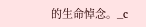的生命悼念。_c